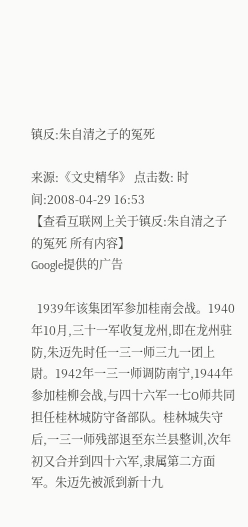镇反:朱自清之子的冤死

来源:《文史精华》 点击数: 时间:2008-04-29 16:53
【查看互联网上关于镇反:朱自清之子的冤死 所有内容】
Google提供的广告

  1939年该集团军参加桂南会战。1940年10月,三十一军收复龙州,即在龙州驻防,朱迈先时任一三一师三九一团上尉。1942年一三一师调防南宁,1944年参加桂柳会战,与四十六军一七O师共同担任桂林城防守备部队。桂林城失守后,一三一师残部退至东兰县整训,次年初又合并到四十六军,隶属第二方面军。朱迈先被派到新十九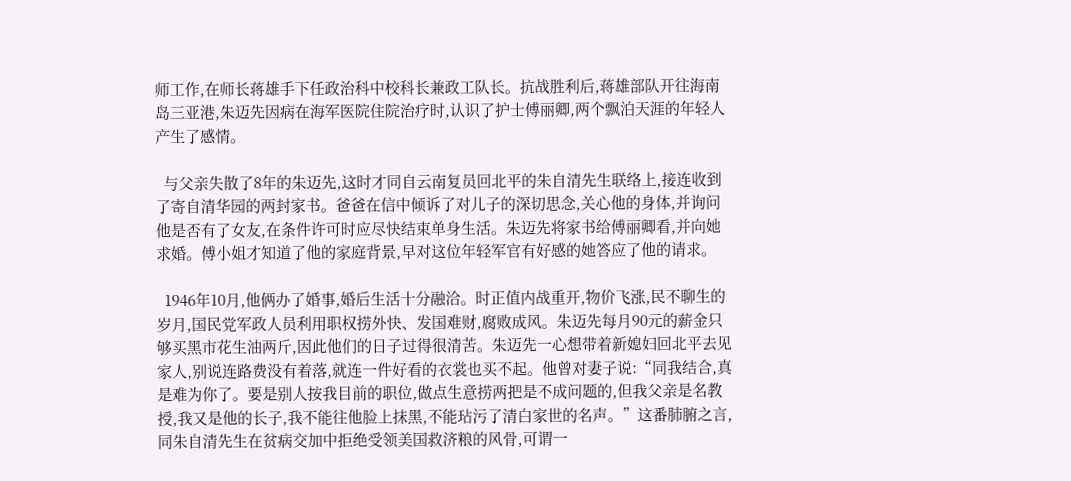师工作,在师长蒋雄手下任政治科中校科长兼政工队长。抗战胜利后,蒋雄部队开往海南岛三亚港,朱迈先因病在海军医院住院治疗时,认识了护士傅丽卿,两个飘泊天涯的年轻人产生了感情。

  与父亲失散了8年的朱迈先,这时才同自云南复员回北平的朱自清先生联络上,接连收到了寄自清华园的两封家书。爸爸在信中倾诉了对儿子的深切思念,关心他的身体,并询问他是否有了女友,在条件许可时应尽快结束单身生活。朱迈先将家书给傅丽卿看,并向她求婚。傅小姐才知道了他的家庭背景,早对这位年轻军官有好感的她答应了他的请求。

  1946年10月,他俩办了婚事,婚后生活十分融洽。时正值内战重开,物价飞涨,民不聊生的岁月,国民党军政人员利用职权捞外快、发国难财,腐败成风。朱迈先每月90元的薪金只够买黑市花生油两斤,因此他们的日子过得很清苦。朱迈先一心想带着新媳妇回北平去见家人,别说连路费没有着落,就连一件好看的衣裳也买不起。他曾对妻子说:“同我结合,真是难为你了。要是别人按我目前的职位,做点生意捞两把是不成问题的,但我父亲是名教授,我又是他的长子,我不能往他脸上抹黑,不能玷污了清白家世的名声。”这番肺腑之言,同朱自清先生在贫病交加中拒绝受领美国救济粮的风骨,可谓一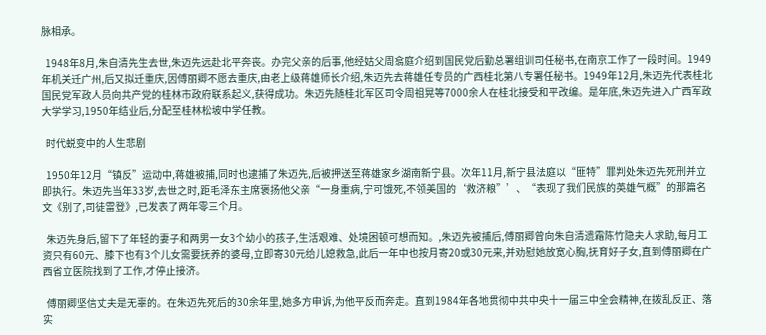脉相承。

  1948年8月,朱自清先生去世,朱迈先远赴北平奔丧。办完父亲的后事,他经姑父周翕庭介绍到国民党后勤总署组训司任秘书,在南京工作了一段时间。1949年机关迁广州,后又拟迁重庆,因傅丽卿不愿去重庆,由老上级蒋雄师长介绍,朱迈先去蒋雄任专员的广西桂北第八专署任秘书。1949年12月,朱迈先代表桂北国民党军政人员向共产党的桂林市政府联系起义,获得成功。朱迈先随桂北军区司令周祖晃等7000余人在桂北接受和平改编。是年底,朱迈先进入广西军政大学学习,1950年结业后,分配至桂林松坡中学任教。

  时代蜕变中的人生悲剧

  1950年12月“镇反”运动中,蒋雄被捕,同时也逮捕了朱迈先,后被押送至蒋雄家乡湖南新宁县。次年11月,新宁县法庭以“匪特”罪判处朱迈先死刑并立即执行。朱迈先当年33岁,去世之时,距毛泽东主席褒扬他父亲“一身重病,宁可饿死,不领美国的‘救济粮”’、“表现了我们民族的英雄气概”的那篇名文《别了,司徒雷登》,已发表了两年零三个月。

  朱迈先身后,留下了年轻的妻子和两男一女3个幼小的孩子,生活艰难、处境困顿可想而知。,朱迈先被捕后,傅丽卿曾向朱自清遗霜陈竹隐夫人求助,每月工资只有60元、膝下也有3个儿女需要抚养的婆母,立即寄30元给儿媳救急,此后一年中也按月寄20或30元来,并劝慰她放宽心胸,抚育好子女,直到傅丽卿在广西省立医院找到了工作,才停止接济。

  傅丽卿坚信丈夫是无辜的。在朱迈先死后的30余年里,她多方申诉,为他平反而奔走。直到1984年各地贯彻中共中央十一届三中全会精神,在拨乱反正、落实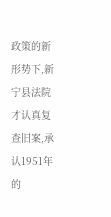政策的新形势下,新宁县法院才认真复查旧案,承认1951年的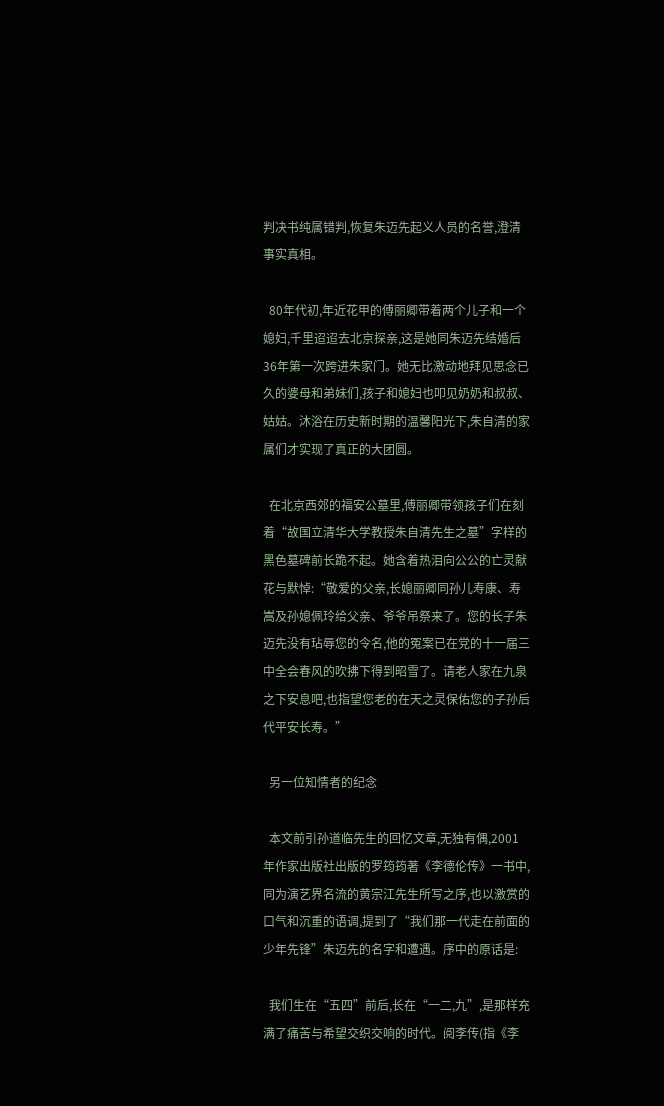判决书纯属错判,恢复朱迈先起义人员的名誉,澄清事实真相。

  80年代初,年近花甲的傅丽卿带着两个儿子和一个媳妇,千里迢迢去北京探亲,这是她同朱迈先结婚后36年第一次跨进朱家门。她无比激动地拜见思念已久的婆母和弟妹们,孩子和媳妇也叩见奶奶和叔叔、姑姑。沐浴在历史新时期的温馨阳光下,朱自清的家属们才实现了真正的大团圆。

  在北京西郊的福安公墓里,傅丽卿带领孩子们在刻着“故国立清华大学教授朱自清先生之墓”字样的黑色墓碑前长跪不起。她含着热泪向公公的亡灵献花与默悼:“敬爱的父亲,长媳丽卿同孙儿寿康、寿嵩及孙媳佩玲给父亲、爷爷吊祭来了。您的长子朱迈先没有玷辱您的令名,他的冤案已在党的十一届三中全会春风的吹拂下得到昭雪了。请老人家在九泉之下安息吧,也指望您老的在天之灵保佑您的子孙后代平安长寿。”

  另一位知情者的纪念

  本文前引孙道临先生的回忆文章,无独有偶,2001年作家出版社出版的罗筠筠著《李德伦传》一书中,同为演艺界名流的黄宗江先生所写之序,也以激赏的口气和沉重的语调,提到了“我们那一代走在前面的少年先锋”朱迈先的名字和遭遇。序中的原话是:

  我们生在“五四”前后,长在“一二,九”,是那样充满了痛苦与希望交织交响的时代。阅李传(指《李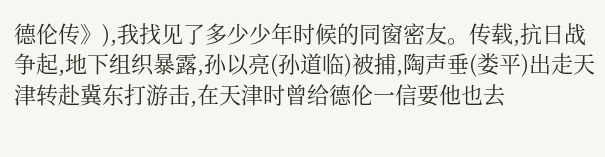德伦传》),我找见了多少少年时候的同窗密友。传载,抗日战争起,地下组织暴露,孙以亮(孙道临)被捕,陶声垂(娄平)出走天津转赴冀东打游击,在天津时曾给德伦一信要他也去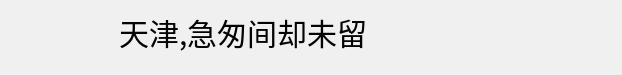天津,急匆间却未留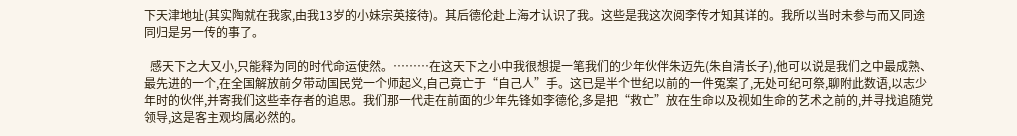下天津地址(其实陶就在我家,由我13岁的小妹宗英接待)。其后德伦赴上海才认识了我。这些是我这次阅李传才知其详的。我所以当时未参与而又同途同归是另一传的事了。

  感天下之大又小,只能释为同的时代命运使然。………在这天下之小中我很想提一笔我们的少年伙伴朱迈先(朱自清长子),他可以说是我们之中最成熟、最先进的一个,在全国解放前夕带动国民党一个师起义,自己竟亡于“自己人”手。这已是半个世纪以前的一件冤案了,无处可纪可祭,聊附此数语,以志少年时的伙伴,并寄我们这些幸存者的追思。我们那一代走在前面的少年先锋如李德伦,多是把“救亡”放在生命以及视如生命的艺术之前的,并寻找追随党领导,这是客主观均属必然的。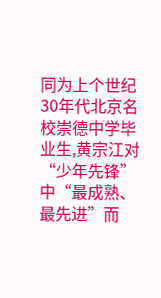同为上个世纪30年代北京名校崇德中学毕业生,黄宗江对“少年先锋”中“最成熟、最先进”而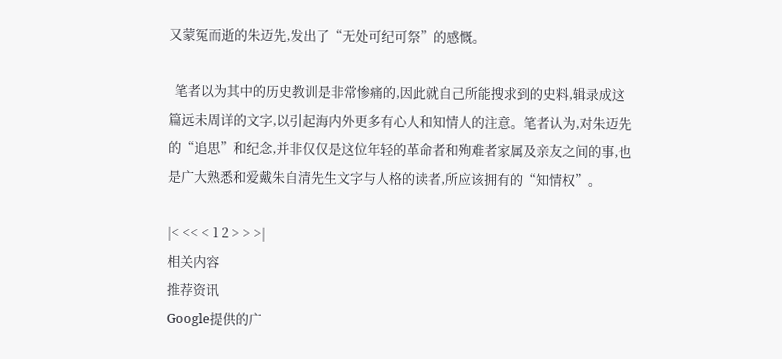又蒙冤而逝的朱迈先,发出了“无处可纪可祭”的感慨。

  笔者以为其中的历史教训是非常惨痛的,因此就自己所能搜求到的史料,辑录成这篇远未周详的文字,以引起海内外更多有心人和知情人的注意。笔者认为,对朱迈先的“追思”和纪念,并非仅仅是这位年轻的革命者和殉难者家属及亲友之间的事,也是广大熟悉和爱戴朱自清先生文字与人格的读者,所应该拥有的“知情权”。

|< << < 1 2 > > >|
相关内容
推荐资讯
Google提供的广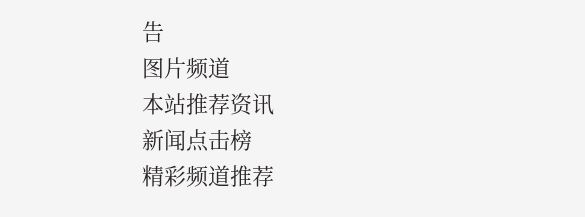告
图片频道
本站推荐资讯
新闻点击榜
精彩频道推荐